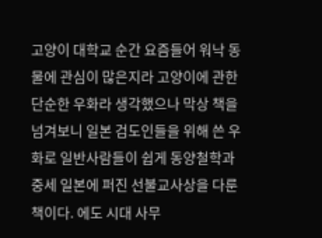고양이 대학교 순간 요즘들어 워낙 동물에 관심이 많은지라 고양이에 관한 단순한 우화라 생각했으나 막상 책을 넘겨보니 일본 검도인들을 위해 쓴 우화로 일반사람들이 쉽게 동양철학과 중세 일본에 퍼진 선불교사상을 다룬 책이다. 에도 시대 사무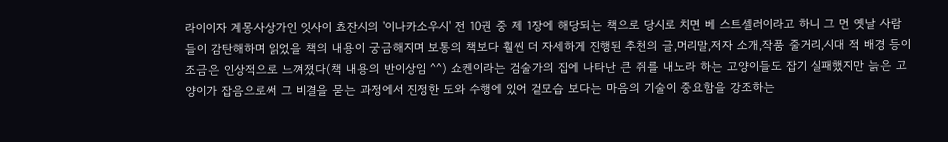라이이자 계몽사상가인 잇사이 쵸잔시의 '이나카소우시' 전 10권 중 제 1장에 해당되는 책으로 당시로 치면 베 스트셀러이라고 하니 그 먼 옛날 사람들이 감탄해하며 읽었을 책의 내용이 궁금해지며 보통의 책보다 훨씬 더 자세하게 진행된 추천의 글,머리말,저자 소개,작품 줄거리,시대 적 배경 등이 조금은 인상적으로 느껴졌다(책 내용의 반이상임 ^^) 쇼켄이라는 검술가의 집에 나타난 큰 쥐를 내노라 하는 고양이들도 잡기 실패했지만 늙은 고양이가 잡음으로써 그 비결을 묻는 과정에서 진정한 도와 수행에 있어 겉모습 보다는 마음의 기술이 중요함을 강조하는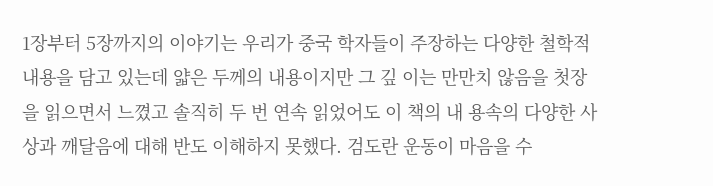1장부터 5장까지의 이야기는 우리가 중국 학자들이 주장하는 다양한 철학적 내용을 담고 있는데 얇은 두께의 내용이지만 그 깊 이는 만만치 않음을 첫장을 읽으면서 느꼈고 솔직히 두 번 연속 읽었어도 이 책의 내 용속의 다양한 사상과 깨달음에 대해 반도 이해하지 못했다. 검도란 운동이 마음을 수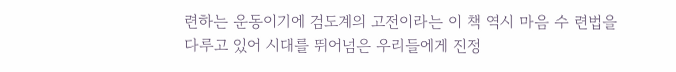련하는 운동이기에 검도계의 고전이라는 이 책 역시 마음 수 련법을 다루고 있어 시대를 뛰어넘은 우리들에게 진정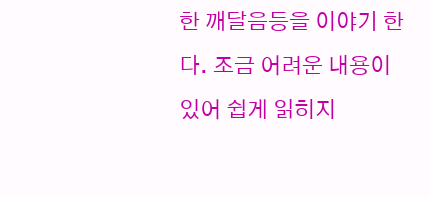한 깨달음등을 이야기 한다. 조금 어려운 내용이 있어 쉽게 읽히지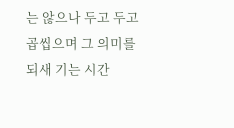는 않으나 두고 두고 곱씹으며 그 의미를 되새 기는 시간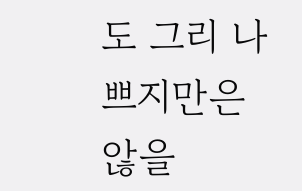도 그리 나쁘지만은 않을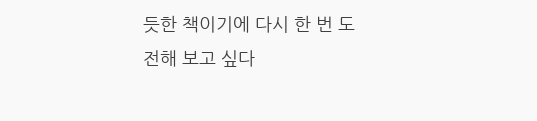듯한 책이기에 다시 한 번 도전해 보고 싶다